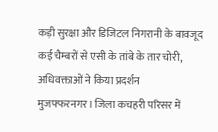कड़ी सुरक्षा और डिजिटल निगरानी के बावजूद कई चैम्बरों से एसी के तांबे के तार चोरी, अधिवक्ताओं ने किया प्रदर्शन
मुजफ्फरनगर। जिला कचहरी परिसर में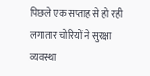पिछले एक सप्ताह से हो रही लगातार चोरियों ने सुरक्षा व्यवस्था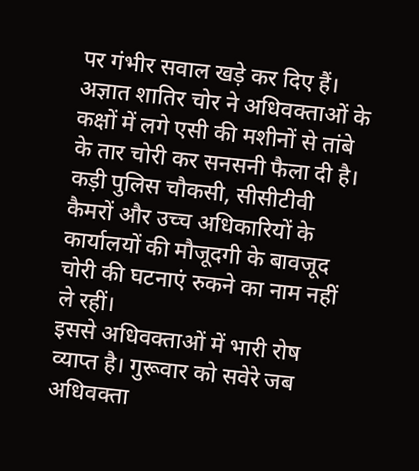पर गंभीर सवाल खड़े कर दिए हैं। अज्ञात शातिर चोर ने अधिवक्ताओं के कक्षों में लगे एसी की मशीनों से तांबे के तार चोरी कर सनसनी फैला दी है। कड़ी पुलिस चौकसी, सीसीटीवी कैमरों और उच्च अधिकारियों के कार्यालयों की मौजूदगी के बावजूद चोरी की घटनाएं रुकने का नाम नहीं ले रहीं।
इससे अधिवक्ताओं में भारी रोष व्याप्त है। गुरूवार को सवेरे जब अधिवक्ता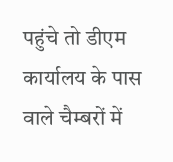पहुंचे तो डीएम कार्यालय के पास वाले चैम्बरों में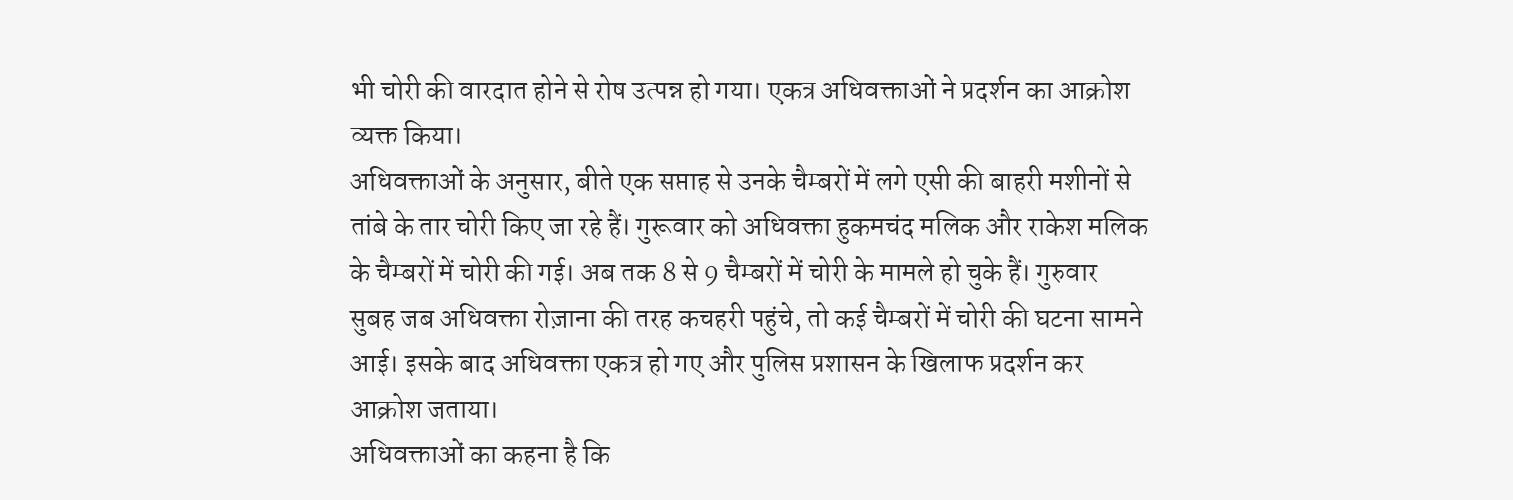भी चोरी की वारदात होने से रोष उत्पन्न हो गया। एकत्र अधिवक्ताओं ने प्रदर्शन का आक्रोश व्यक्त किया।
अधिवक्ताओं के अनुसार, बीते एक सप्ताह से उनके चैम्बरों में लगे एसी की बाहरी मशीनों से तांबे के तार चोरी किए जा रहे हैं। गुरूवार को अधिवक्ता हुकमचंद मलिक और राकेश मलिक के चैम्बरों में चोरी की गई। अब तक 8 से 9 चैम्बरों में चोरी के मामले हो चुके हैं। गुरुवार सुबह जब अधिवक्ता रोज़ाना की तरह कचहरी पहुंचे, तो कई चैम्बरों में चोरी की घटना सामने आई। इसके बाद अधिवक्ता एकत्र हो गए और पुलिस प्रशासन के खिलाफ प्रदर्शन कर आक्रोश जताया।
अधिवक्ताओं का कहना है कि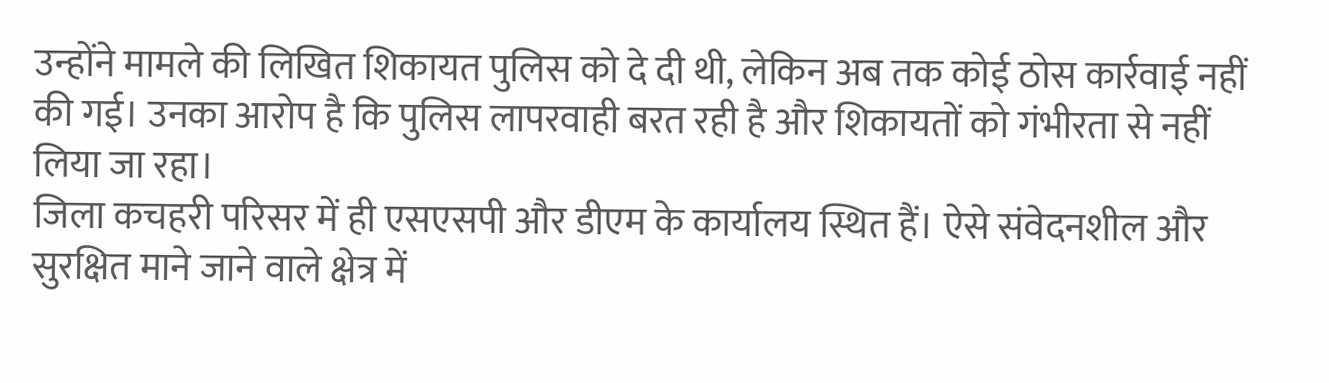उन्होंने मामले की लिखित शिकायत पुलिस को दे दी थी, लेकिन अब तक कोई ठोस कार्रवाई नहीं की गई। उनका आरोप है कि पुलिस लापरवाही बरत रही है और शिकायतों को गंभीरता से नहीं लिया जा रहा।
जिला कचहरी परिसर में ही एसएसपी और डीएम के कार्यालय स्थित हैं। ऐसे संवेदनशील और सुरक्षित माने जाने वाले क्षेत्र में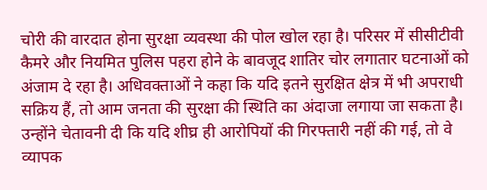चोरी की वारदात होना सुरक्षा व्यवस्था की पोल खोल रहा है। परिसर में सीसीटीवी कैमरे और नियमित पुलिस पहरा होने के बावजूद शातिर चोर लगातार घटनाओं को अंजाम दे रहा है। अधिवक्ताओं ने कहा कि यदि इतने सुरक्षित क्षेत्र में भी अपराधी सक्रिय हैं, तो आम जनता की सुरक्षा की स्थिति का अंदाजा लगाया जा सकता है। उन्होंने चेतावनी दी कि यदि शीघ्र ही आरोपियों की गिरफ्तारी नहीं की गई, तो वे व्यापक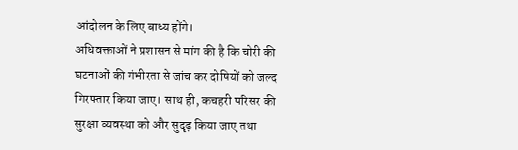आंदोलन के लिए बाध्य होंगे।
अधिवक्ताओं ने प्रशासन से मांग की है कि चोरी की घटनाओं की गंभीरता से जांच कर दोषियों को जल्द गिरफ्तार किया जाए। साथ ही, कचहरी परिसर की सुरक्षा व्यवस्था को और सुदृढ़ किया जाए तथा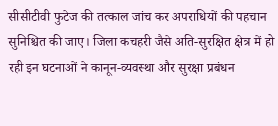सीसीटीवी फुटेज की तत्काल जांच कर अपराधियों की पहचान सुनिश्चित की जाए। जिला कचहरी जैसे अति-सुरक्षित क्षेत्र में हो रही इन घटनाओं ने कानून-व्यवस्था और सुरक्षा प्रबंधन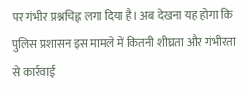पर गंभीर प्रश्नचिह्न लगा दिया है। अब देखना यह होगा कि पुलिस प्रशासन इस मामले में कितनी शीघ्रता और गंभीरता से कार्रवाई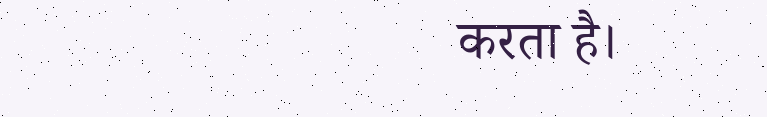करता है।